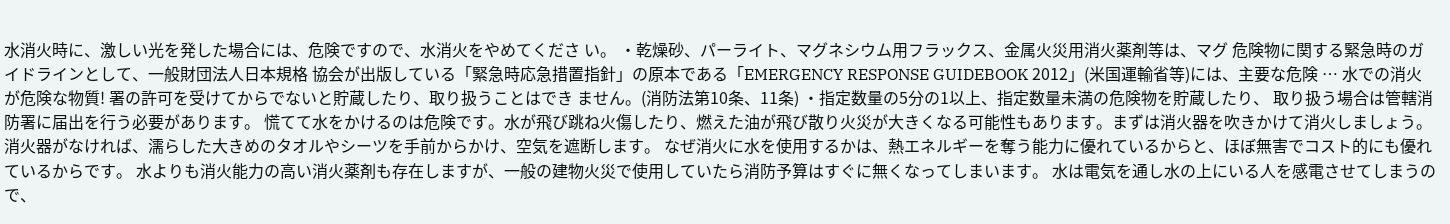水消火時に、激しい光を発した場合には、危険ですので、水消火をやめてくださ い。 ・乾燥砂、パーライト、マグネシウム用フラックス、金属火災用消火薬剤等は、マグ 危険物に関する緊急時のガイドラインとして、一般財団法人日本規格 協会が出版している「緊急時応急措置指針」の原本である「EMERGENCY RESPONSE GUIDEBOOK 2012」(米国運輸省等)には、主要な危険 … 水での消火が危険な物質! 署の許可を受けてからでないと貯蔵したり、取り扱うことはでき ません。(消防法第10条、11条) ・指定数量の5分の1以上、指定数量未満の危険物を貯蔵したり、 取り扱う場合は管轄消防署に届出を行う必要があります。 慌てて水をかけるのは危険です。水が飛び跳ね火傷したり、燃えた油が飛び散り火災が大きくなる可能性もあります。まずは消火器を吹きかけて消火しましょう。消火器がなければ、濡らした大きめのタオルやシーツを手前からかけ、空気を遮断します。 なぜ消火に水を使用するかは、熱エネルギーを奪う能力に優れているからと、ほぼ無害でコスト的にも優れているからです。 水よりも消火能力の高い消火薬剤も存在しますが、一般の建物火災で使用していたら消防予算はすぐに無くなってしまいます。 水は電気を通し水の上にいる人を感電させてしまうので、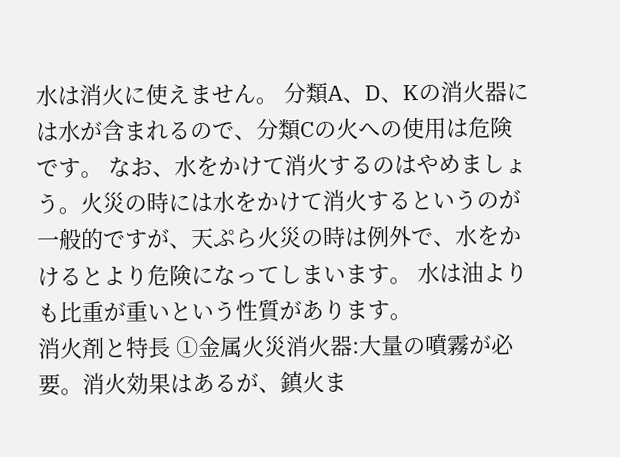水は消火に使えません。 分類A、D、Kの消火器には水が含まれるので、分類Cの火への使用は危険です。 なお、水をかけて消火するのはやめましょう。火災の時には水をかけて消火するというのが一般的ですが、天ぷら火災の時は例外で、水をかけるとより危険になってしまいます。 水は油よりも比重が重いという性質があります。
消火剤と特長 ①金属火災消火器:大量の噴霧が必要。消火効果はあるが、鎮火ま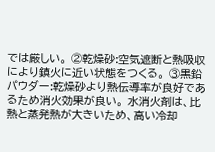では厳しい。 ②乾燥砂:空気遮断と熱吸収により鎮火に近い状態をつくる。 ③黒鉛パウダー:乾燥砂より熱伝導率が良好であるため消火効果が良い。 水消火剤は、比熱と蒸発熱が大きいため、高い冷却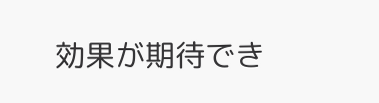効果が期待でき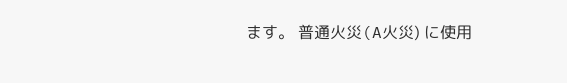ます。 普通火災(A火災) に使用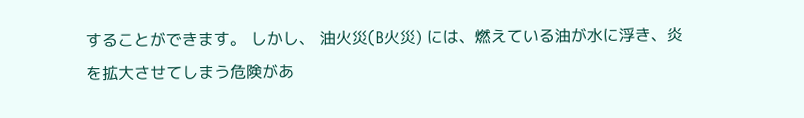することができます。 しかし、 油火災(B火災) には、燃えている油が水に浮き、炎を拡大させてしまう危険があ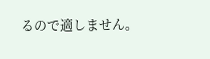るので適しません。